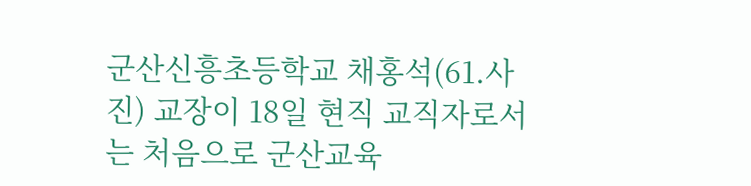군산신흥초등학교 채홍석(61.사진) 교장이 18일 현직 교직자로서는 처음으로 군산교육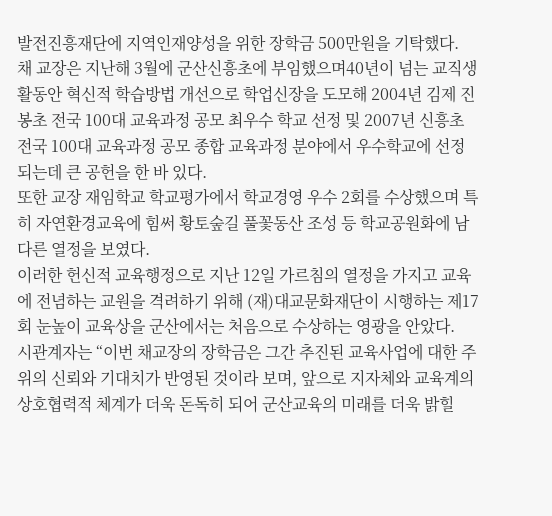발전진흥재단에 지역인재양성을 위한 장학금 500만원을 기탁했다.
채 교장은 지난해 3월에 군산신흥초에 부임했으며40년이 넘는 교직생활동안 혁신적 학습방법 개선으로 학업신장을 도모해 2004년 김제 진봉초 전국 100대 교육과정 공모 최우수 학교 선정 및 2007년 신흥초 전국 100대 교육과정 공모 종합 교육과정 분야에서 우수학교에 선정되는데 큰 공헌을 한 바 있다.
또한 교장 재임학교 학교평가에서 학교경영 우수 2회를 수상했으며 특히 자연환경교육에 힘써 황토숲길 풀꽃동산 조성 등 학교공원화에 남다른 열정을 보였다.
이러한 헌신적 교육행정으로 지난 12일 가르침의 열정을 가지고 교육에 전념하는 교원을 격려하기 위해 (재)대교문화재단이 시행하는 제17회 눈높이 교육상을 군산에서는 처음으로 수상하는 영광을 안았다.
시관계자는 “이번 채교장의 장학금은 그간 추진된 교육사업에 대한 주위의 신뢰와 기대치가 반영된 것이라 보며, 앞으로 지자체와 교육계의 상호협력적 체계가 더욱 돈독히 되어 군산교육의 미래를 더욱 밝힐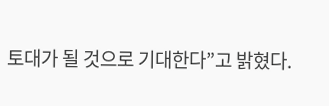토대가 될 것으로 기대한다”고 밝혔다.